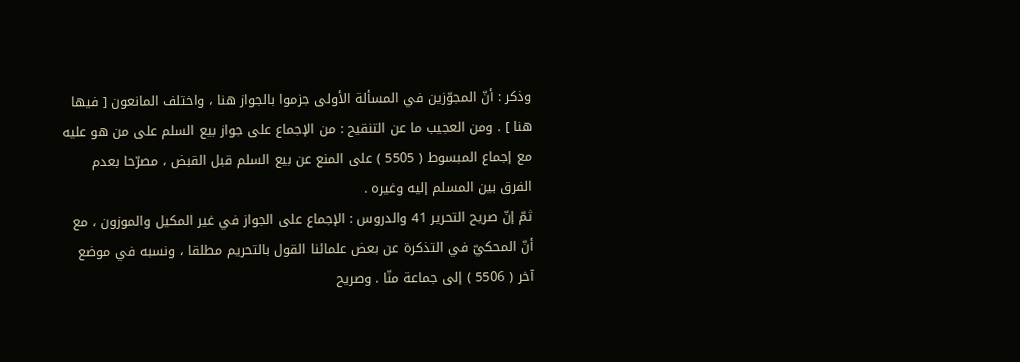وذكر : أنّ المجوّزين في المسألة الأولى جزموا بالجواز هنا ، واختلف المانعون [ فيها هنا ] . ومن العجيب ما عن التنقيح : من الإجماع على جواز بيع السلم على من هو عليه مع إجماع المبسوط ( 5505 ) على المنع عن بيع السلم قبل القبض ، مصرّحا بعدم الفرق بين المسلم إليه وغيره .
ثمّ إنّ صريح التحرير 41 والدروس : الإجماع على الجواز في غير المكيل والموزون ، مع أنّ المحكيّ في التذكرة عن بعض علمائنا القول بالتحريم مطلقا ، ونسبه في موضع آخر ( 5506 ) إلى جماعة منّا . وصريح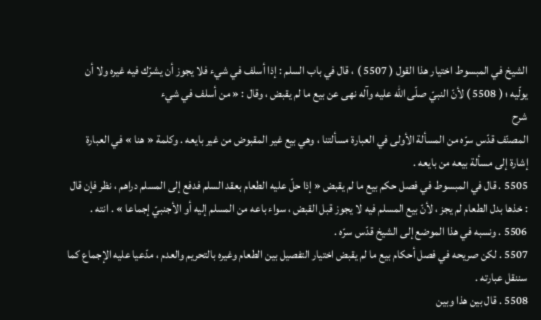الشيخ في المبسوط اختيار هذا القول ( 5507 ) ، قال في باب السلم : إذا أسلف في شيء فلا يجوز أن يشرّك فيه غيره ولا أن يولّيه ؛ ( 5508 ) لأنّ النبيّ صلّى اللّه عليه وآله نهى عن بيع ما لم يقبض ، وقال : « من أسلف في شيء
شرح
المصنّف قدّس سرّه من المسألة الأولى في العبارة مسألتنا ، وهي بيع غير المقبوض من غير بايعه . وكلمة « هنا » في العبارة إشارة إلى مسألة بيعه من بايعه .
5505 . قال في المبسوط في فصل حكم بيع ما لم يقبض « إذا حلّ عليه الطعام بعقد السلم فدفع إلى المسلم دراهم ، نظر فإن قال : خذها بدل الطعام لم يجز ، لأنّ بيع المسلم فيه لا يجوز قبل القبض ، سواء باعه من المسلم إليه أو الأجنبيّ إجماعا » . انته .
5506 . ونسبه في هذا الموضع إلى الشيخ قدّس سرّه .
5507 . لكن صريحه في فصل أحكام بيع ما لم يقبض اختيار التفصيل بين الطعام وغيره بالتحريم والعدم ، مدّعيا عليه الإجماع كما سننقل عبارته .
5508 . قال بين هذا وبين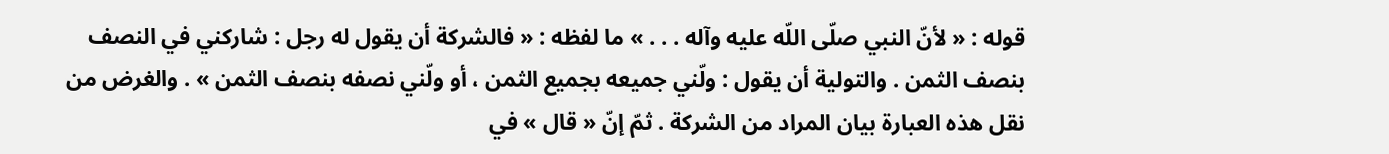قوله : « لأنّ النبي صلّى اللّه عليه وآله . . . » ما لفظه : « فالشركة أن يقول له رجل : شاركني في النصف بنصف الثمن . والتولية أن يقول : ولّني جميعه بجميع الثمن ، أو ولّني نصفه بنصف الثمن » . والغرض من نقل هذه العبارة بيان المراد من الشركة . ثمّ إنّ « قال » في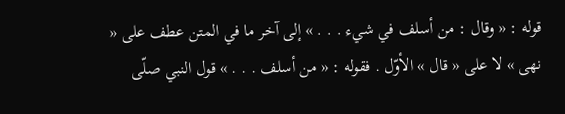قوله : « وقال : من أسلف في شيء . . . » إلى آخر ما في المتن عطف على « نهى » لا على « قال » الأوّل . فقوله : « من أسلف . . . » قول النبي صلّى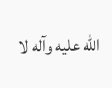اللّه عليه وآله لا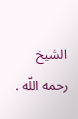الشيخ رحمه اللّه .